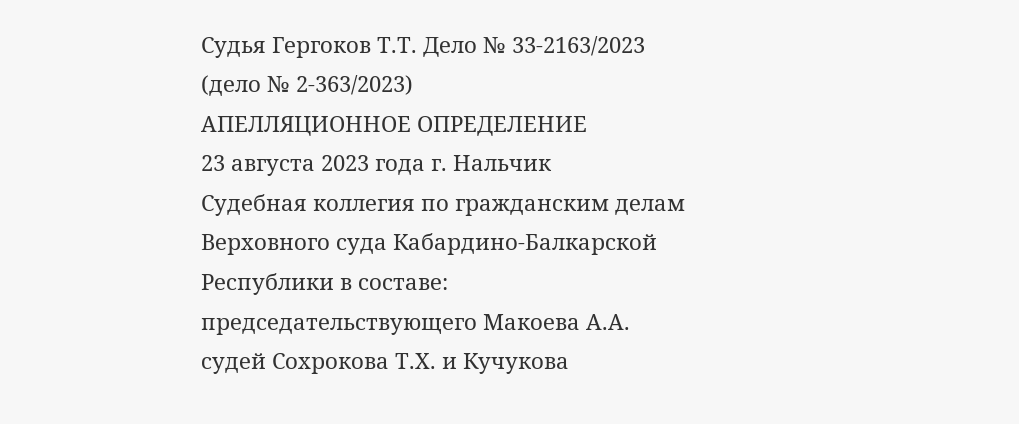Судья Гергоков Т.Т. Дело № 33-2163/2023
(дело № 2-363/2023)
АПЕЛЛЯЦИОННОЕ ОПРЕДЕЛЕНИЕ
23 августа 2023 года г. Нальчик
Судебная коллегия по гражданским делам
Верховного суда Кабардино-Балкарской Республики в составе:
председательствующего Макоева А.А.
судей Сохрокова Т.Х. и Кучукова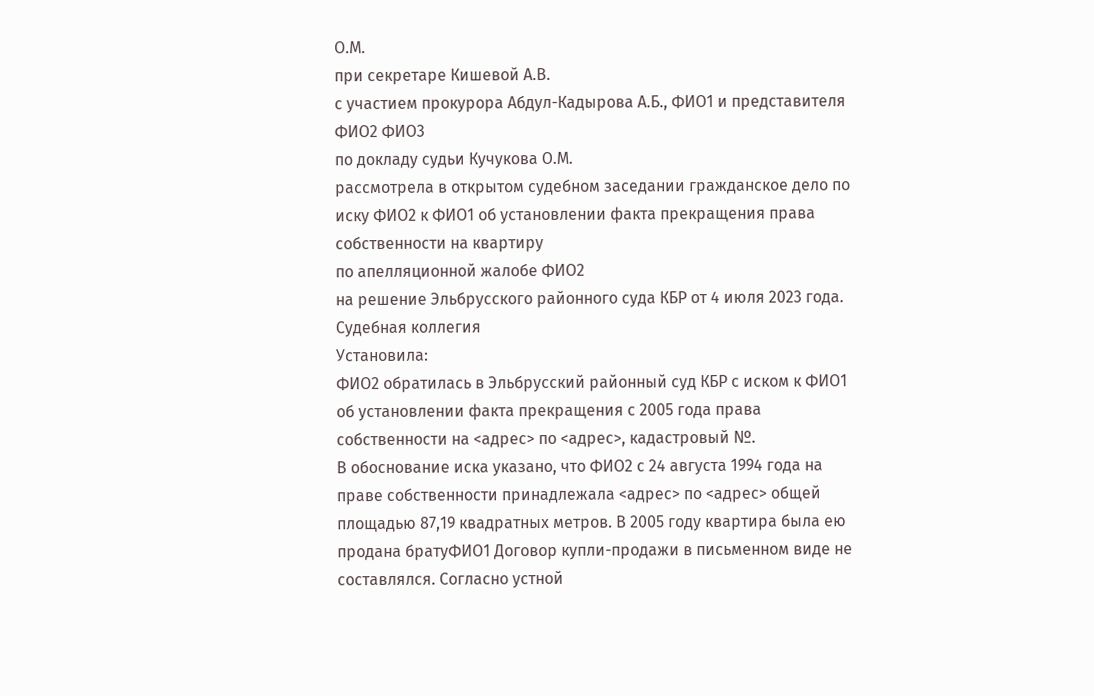О.М.
при секретаре Кишевой А.В.
с участием прокурора Абдул-Кадырова А.Б., ФИО1 и представителя ФИО2 ФИО3
по докладу судьи Кучукова О.М.
рассмотрела в открытом судебном заседании гражданское дело по иску ФИО2 к ФИО1 об установлении факта прекращения права собственности на квартиру
по апелляционной жалобе ФИО2
на решение Эльбрусского районного суда КБР от 4 июля 2023 года.
Судебная коллегия
Установила:
ФИО2 обратилась в Эльбрусский районный суд КБР с иском к ФИО1 об установлении факта прекращения с 2005 года права собственности на <адрес> по <адрес>, кадастровый №.
В обоснование иска указано, что ФИО2 с 24 августа 1994 года на праве собственности принадлежала <адрес> по <адрес> общей площадью 87,19 квадратных метров. В 2005 году квартира была ею продана братуФИО1 Договор купли-продажи в письменном виде не составлялся. Согласно устной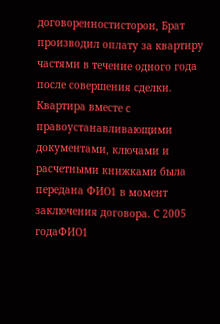договоренностисторон, Брат производил оплату за квартиру частями в течение одного года после совершения сделки. Квартира вместе с правоустанавливающими документами, ключами и расчетными книжками была передана ФИО1 в момент заключения договора. С 2005 годаФИО1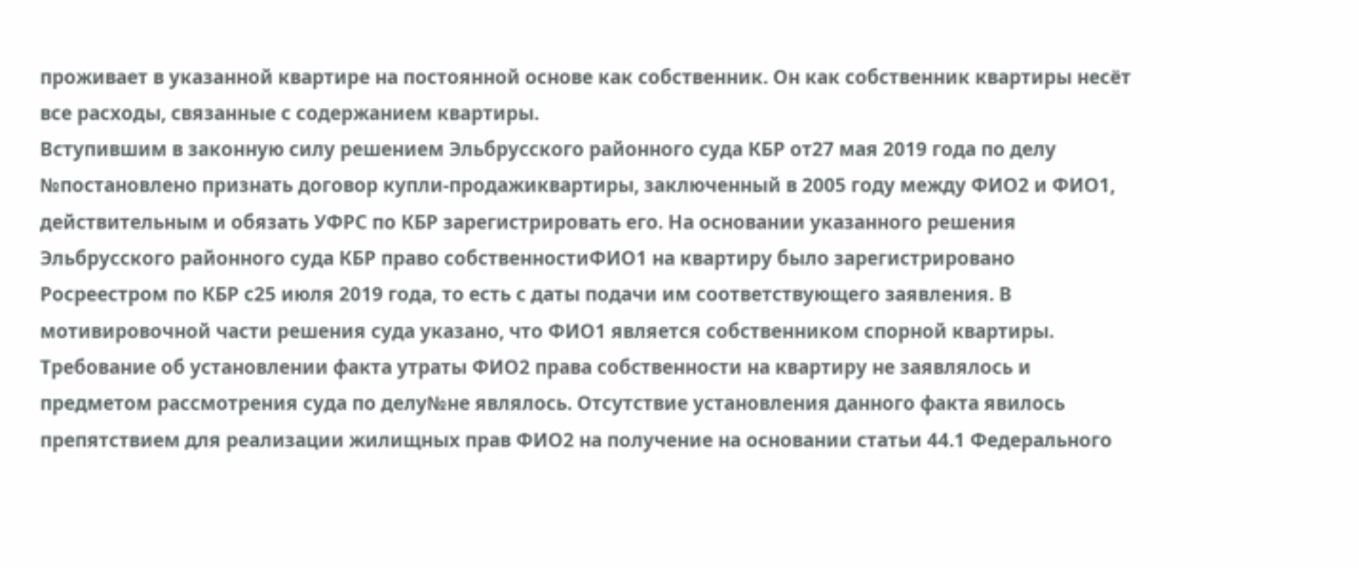проживает в указанной квартире на постоянной основе как собственник. Он как собственник квартиры несёт все расходы, связанные с содержанием квартиры.
Вступившим в законную силу решением Эльбрусского районного суда КБР от27 мая 2019 года по делу №постановлено признать договор купли-продажиквартиры, заключенный в 2005 году между ФИО2 и ФИО1, действительным и обязать УФРС по КБР зарегистрировать его. На основании указанного решения Эльбрусского районного суда КБР право собственностиФИО1 на квартиру было зарегистрировано Росреестром по КБР с25 июля 2019 года, то есть с даты подачи им соответствующего заявления. В мотивировочной части решения суда указано, что ФИО1 является собственником спорной квартиры. Требование об установлении факта утраты ФИО2 права собственности на квартиру не заявлялось и предметом рассмотрения суда по делу№не являлось. Отсутствие установления данного факта явилось препятствием для реализации жилищных прав ФИО2 на получение на основании статьи 44.1 Федерального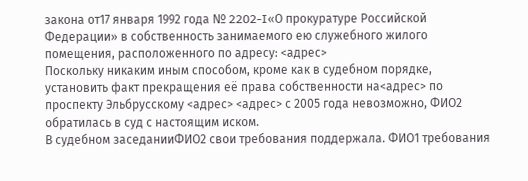закона от17 января 1992 года № 2202-I«О прокуратуре Российской Федерации» в собственность занимаемого ею служебного жилого помещения, расположенного по адресу: <адрес>
Поскольку никаким иным способом, кроме как в судебном порядке, установить факт прекращения её права собственности на<адрес> по проспекту Эльбрусскому <адрес> <адрес> с 2005 года невозможно, ФИО2 обратилась в суд с настоящим иском.
В судебном заседанииФИО2 свои требования поддержала. ФИО1 требования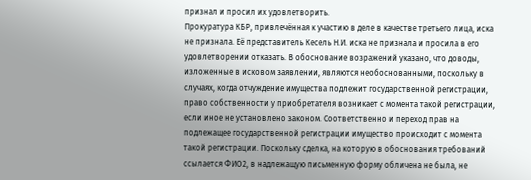признал и просил их удовлетворить.
Прокуратура КБР, привлечённая к участию в деле в качестве третьего лица, иска не признала. Её представитель Кесель Н.И. иска не признала и просила в его удовлетворении отказать. В обоснование возражений указано, что доводы, изложенные в исковом заявлении, являются необоснованными, поскольку в случаях, когда отчуждение имущества подлежит государственной регистрации, право собственности у приобретателя возникает с момента такой регистрации, если иное не установлено законом. Соответственно и переход прав на подлежащее государственной регистрации имущество происходит с момента такой регистрации. Поскольку сделка, на которую в обоснования требований ссылается ФИО2, в надлежащую письменную форму обличена не была, не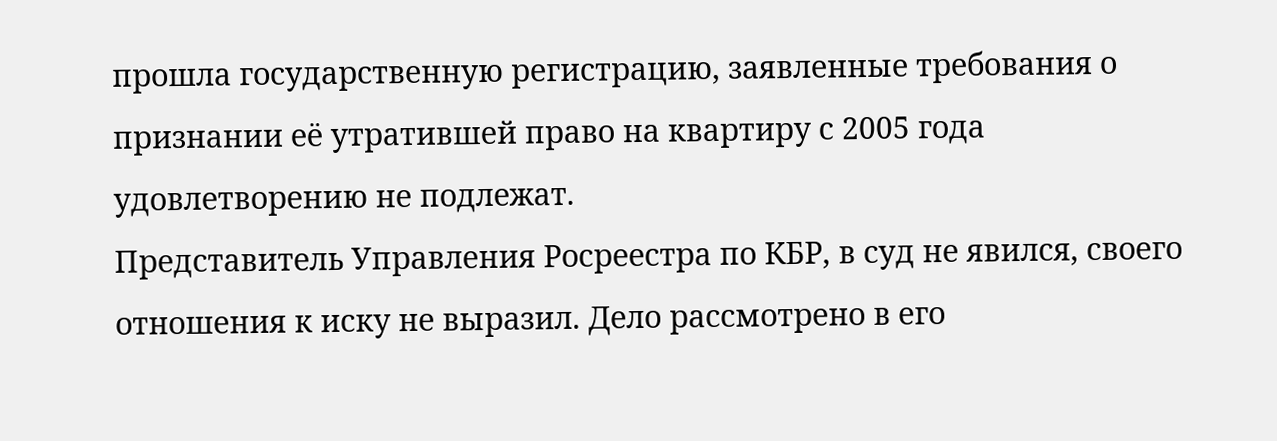прошла государственную регистрацию, заявленные требования о признании её утратившей право на квартиру с 2005 года удовлетворению не подлежат.
Представитель Управления Росреестра по КБР, в суд не явился, своего отношения к иску не выразил. Дело рассмотрено в его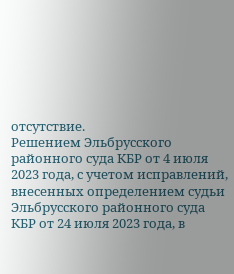отсутствие.
Решением Эльбрусского районного суда КБР от 4 июля 2023 года, с учетом исправлений, внесенных определением судьи Эльбрусского районного суда КБР от 24 июля 2023 года, в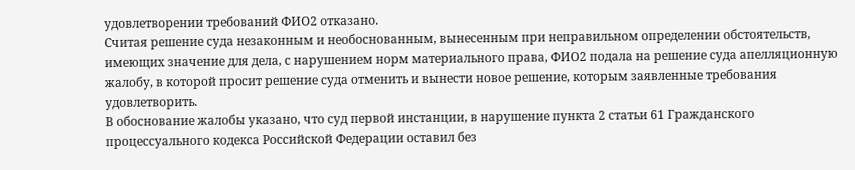удовлетворении требований ФИО2 отказано.
Считая решение суда незаконным и необоснованным, вынесенным при неправильном определении обстоятельств, имеющих значение для дела, с нарушением норм материального права, ФИО2 подала на решение суда апелляционную жалобу, в которой просит решение суда отменить и вынести новое решение, которым заявленные требования удовлетворить.
В обоснование жалобы указано, что суд первой инстанции, в нарушение пункта 2 статьи 61 Гражданского процессуального кодекса Российской Федерации оставил без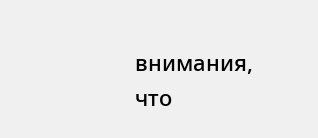внимания, что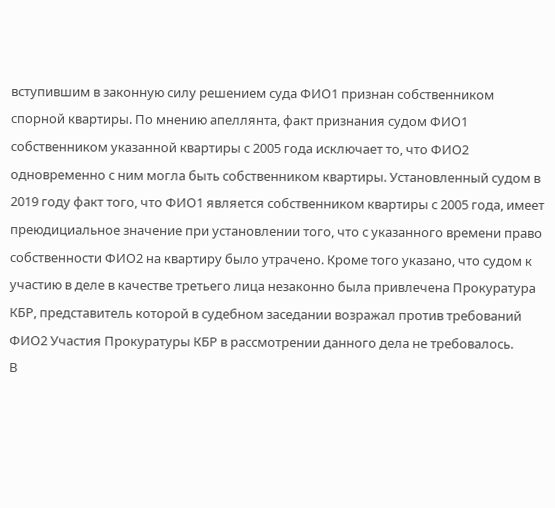вступившим в законную силу решением суда ФИО1 признан собственником спорной квартиры. По мнению апеллянта, факт признания судом ФИО1 собственником указанной квартиры с 2005 года исключает то, что ФИО2 одновременно с ним могла быть собственником квартиры. Установленный судом в 2019 году факт того, что ФИО1 является собственником квартиры с 2005 года, имеет преюдициальное значение при установлении того, что с указанного времени право собственности ФИО2 на квартиру было утрачено. Кроме того указано, что судом к участию в деле в качестве третьего лица незаконно была привлечена Прокуратура КБР, представитель которой в судебном заседании возражал против требований ФИО2 Участия Прокуратуры КБР в рассмотрении данного дела не требовалось.
В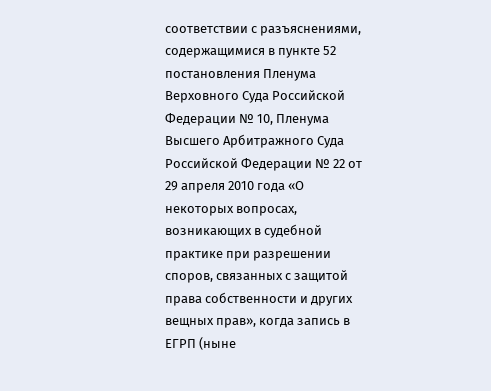соответствии с разъяснениями, содержащимися в пункте 52 постановления Пленума Верховного Суда Российской Федерации № 10, Пленума Высшего Арбитражного Суда Российской Федерации № 22 от 29 апреля 2010 года «О некоторых вопросах, возникающих в судебной практике при разрешении споров, связанных с защитой права собственности и других вещных прав», когда запись в ЕГРП (ныне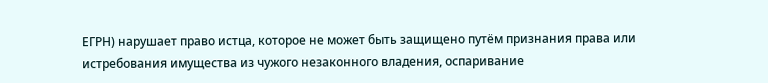ЕГРН) нарушает право истца, которое не может быть защищено путём признания права или истребования имущества из чужого незаконного владения, оспаривание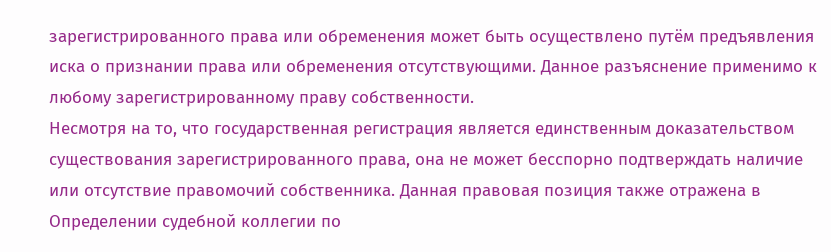зарегистрированного права или обременения может быть осуществлено путём предъявления иска о признании права или обременения отсутствующими. Данное разъяснение применимо к любому зарегистрированному праву собственности.
Несмотря на то, что государственная регистрация является единственным доказательством существования зарегистрированного права, она не может бесспорно подтверждать наличие или отсутствие правомочий собственника. Данная правовая позиция также отражена в Определении судебной коллегии по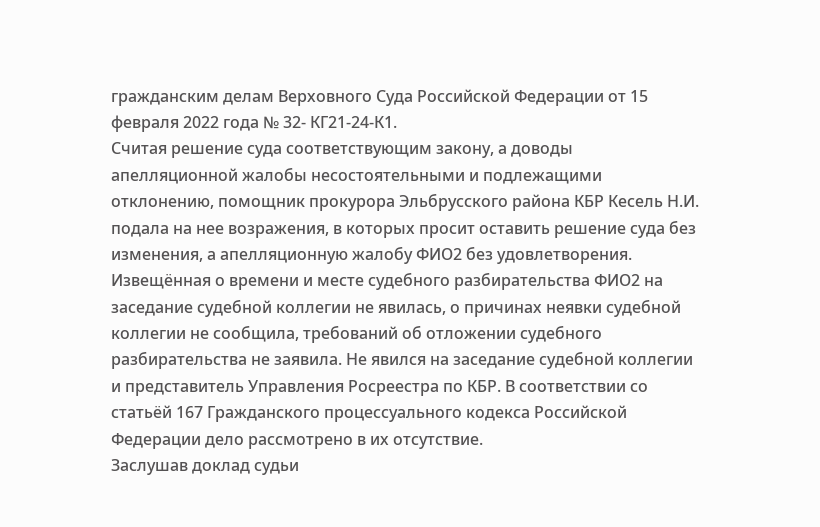гражданским делам Верховного Суда Российской Федерации от 15 февраля 2022 года № 32- КГ21-24-К1.
Считая решение суда соответствующим закону, а доводы апелляционной жалобы несостоятельными и подлежащими отклонению, помощник прокурора Эльбрусского района КБР Кесель Н.И. подала на нее возражения, в которых просит оставить решение суда без изменения, а апелляционную жалобу ФИО2 без удовлетворения.
Извещённая о времени и месте судебного разбирательства ФИО2 на заседание судебной коллегии не явилась, о причинах неявки судебной коллегии не сообщила, требований об отложении судебного разбирательства не заявила. Не явился на заседание судебной коллегии и представитель Управления Росреестра по КБР. В соответствии со статьёй 167 Гражданского процессуального кодекса Российской Федерации дело рассмотрено в их отсутствие.
Заслушав доклад судьи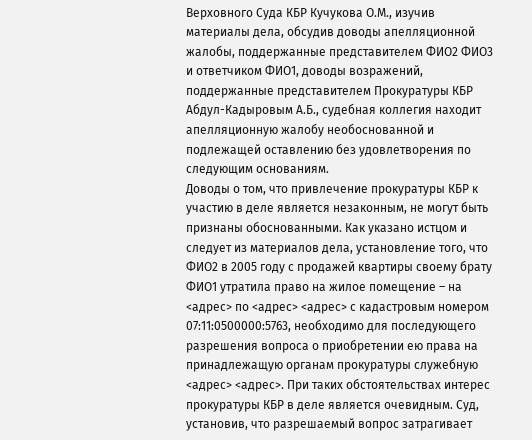Верховного Суда КБР Кучукова О.М., изучив материалы дела, обсудив доводы апелляционной жалобы, поддержанные представителем ФИО2 ФИО3 и ответчиком ФИО1, доводы возражений, поддержанные представителем Прокуратуры КБР Абдул-Кадыровым А.Б., судебная коллегия находит апелляционную жалобу необоснованной и подлежащей оставлению без удовлетворения по следующим основаниям.
Доводы о том, что привлечение прокуратуры КБР к участию в деле является незаконным, не могут быть признаны обоснованными. Как указано истцом и следует из материалов дела, установление того, что ФИО2 в 2005 году с продажей квартиры своему брату ФИО1 утратила право на жилое помещение – на <адрес> по <адрес> <адрес> с кадастровым номером 07:11:0500000:5763, необходимо для последующего разрешения вопроса о приобретении ею права на принадлежащую органам прокуратуры служебную <адрес> <адрес>. При таких обстоятельствах интерес прокуратуры КБР в деле является очевидным. Суд, установив, что разрешаемый вопрос затрагивает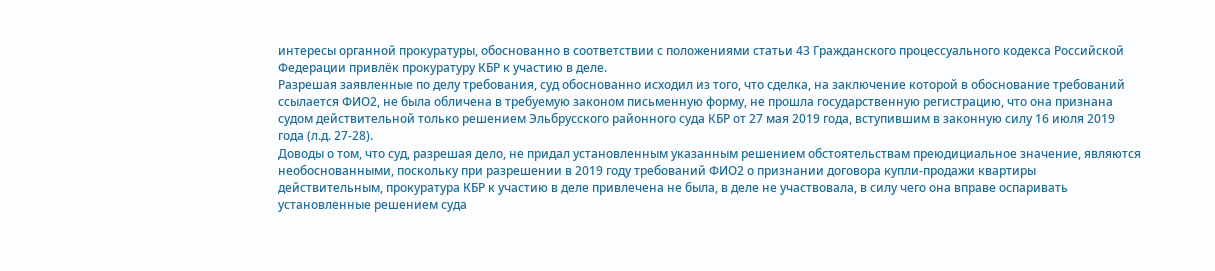интересы органной прокуратуры, обоснованно в соответствии с положениями статьи 43 Гражданского процессуального кодекса Российской Федерации привлёк прокуратуру КБР к участию в деле.
Разрешая заявленные по делу требования, суд обоснованно исходил из того, что сделка, на заключение которой в обоснование требований ссылается ФИО2, не была обличена в требуемую законом письменную форму, не прошла государственную регистрацию, что она признана судом действительной только решением Эльбрусского районного суда КБР от 27 мая 2019 года, вступившим в законную силу 16 июля 2019 года (л.д. 27-28).
Доводы о том, что суд, разрешая дело, не придал установленным указанным решением обстоятельствам преюдициальное значение, являются необоснованными, поскольку при разрешении в 2019 году требований ФИО2 о признании договора купли-продажи квартиры действительным, прокуратура КБР к участию в деле привлечена не была, в деле не участвовала, в силу чего она вправе оспаривать установленные решением суда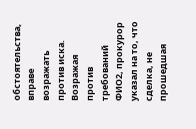обстоятельства, вправе возражать против иска.
Возражая против требований ФИО2, прокурор указал на то, что сделка, не прошедшая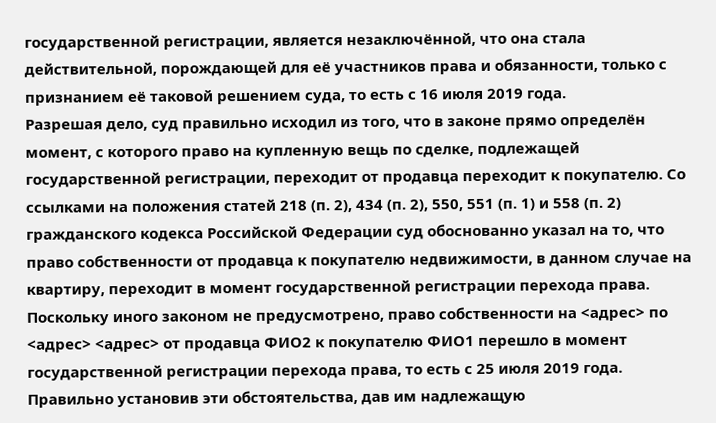государственной регистрации, является незаключённой, что она стала действительной, порождающей для её участников права и обязанности, только с признанием её таковой решением суда, то есть с 16 июля 2019 года.
Разрешая дело, суд правильно исходил из того, что в законе прямо определён момент, с которого право на купленную вещь по сделке, подлежащей государственной регистрации, переходит от продавца переходит к покупателю. Со ссылками на положения статей 218 (п. 2), 434 (п. 2), 550, 551 (п. 1) и 558 (п. 2) гражданского кодекса Российской Федерации суд обоснованно указал на то, что право собственности от продавца к покупателю недвижимости, в данном случае на квартиру, переходит в момент государственной регистрации перехода права. Поскольку иного законом не предусмотрено, право собственности на <адрес> по <адрес> <адрес> от продавца ФИО2 к покупателю ФИО1 перешло в момент государственной регистрации перехода права, то есть с 25 июля 2019 года.
Правильно установив эти обстоятельства, дав им надлежащую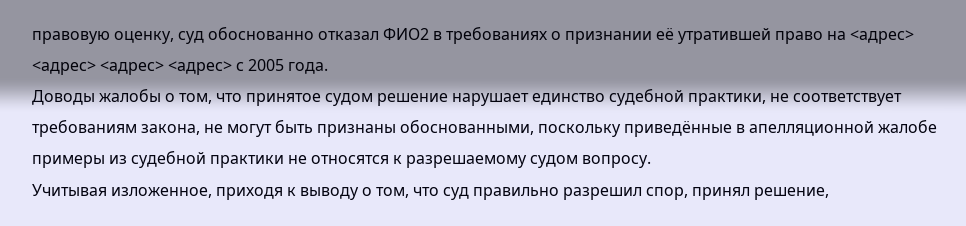правовую оценку, суд обоснованно отказал ФИО2 в требованиях о признании её утратившей право на <адрес> <адрес> <адрес> <адрес> с 2005 года.
Доводы жалобы о том, что принятое судом решение нарушает единство судебной практики, не соответствует требованиям закона, не могут быть признаны обоснованными, поскольку приведённые в апелляционной жалобе примеры из судебной практики не относятся к разрешаемому судом вопросу.
Учитывая изложенное, приходя к выводу о том, что суд правильно разрешил спор, принял решение,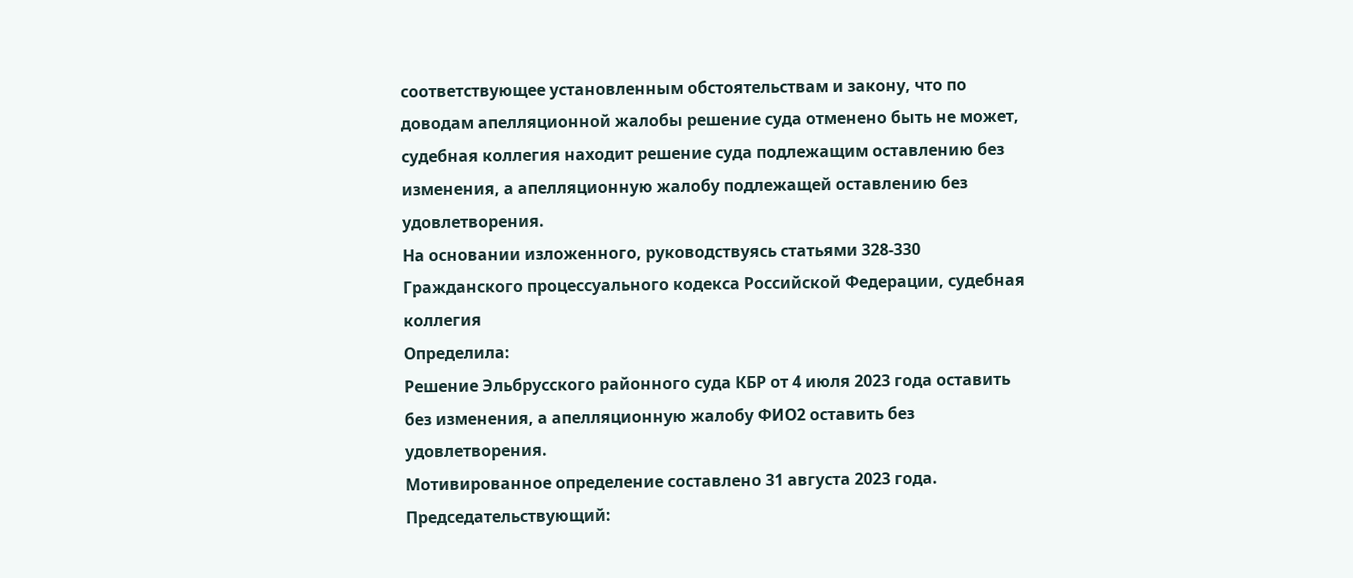соответствующее установленным обстоятельствам и закону, что по доводам апелляционной жалобы решение суда отменено быть не может, судебная коллегия находит решение суда подлежащим оставлению без изменения, а апелляционную жалобу подлежащей оставлению без удовлетворения.
На основании изложенного, руководствуясь статьями 328-330 Гражданского процессуального кодекса Российской Федерации, судебная коллегия
Определила:
Решение Эльбрусского районного суда КБР от 4 июля 2023 года оставить без изменения, а апелляционную жалобу ФИО2 оставить без удовлетворения.
Мотивированное определение составлено 31 августа 2023 года.
Председательствующий: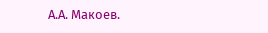А.А. Макоев.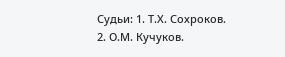Судьи: 1. Т.Х. Сохроков.
2. О.М. Кучуков.